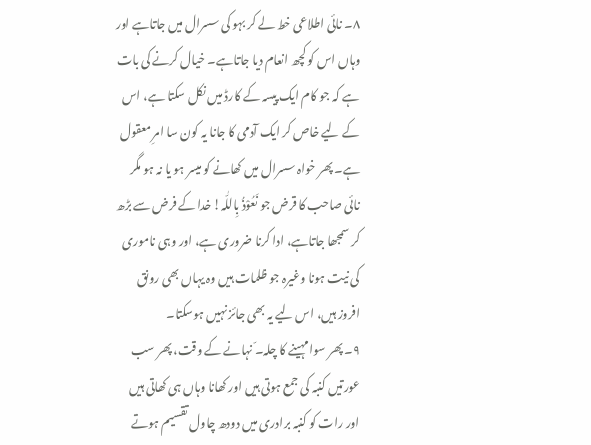۸۔ نائی اطلاعی خط لے کر بہو کی سسرال میں جاتاہے اور وہاں اس کو کچھ انعام دیا جاتاہے۔ خیال کرنے کی بات ہے کہ جو کام ایک پیسہ کے کارڈ میں نکل سکتا ہے، اس کے لیے خاص کر ایک آدمی کا جانا یہ کون سا امرِ معقول ہے۔ پھر خواہ سسرال میں کھانے کو میسر ہو یا نہ ہو مگر نائی صاحب کا قرض جو نَعُوْذُ بِاللّٰہ! خدا کے فرض سے بڑھ کر سمجھا جاتاہے، ادا کرنا ضروری ہے، اور وہی ناموری کی نیت ہونا وغیرہ جو ظلمات ہیں وہ یہاں بھی رونق افروز ہیں، اس لیے یہ بھی جائز نہیں ہوسکتا۔
۹۔ پھر سوامہینے کا چلہ۔ّ نہانے کے وقت، پھر سب عورتیں کنبہ کی جمع ہوتی ہیں اور کھانا وہاں ہی کھاتی ہیں اور رات کو کنبہ برادری میں دودھ چاول تقسیم ہوتے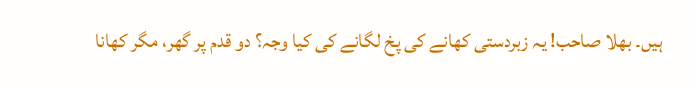ہیں۔ بھلا صاحب! یہ زبردستی کھانے کی پخ لگانے کی کیا وجہ؟ دو قدم پر گھر، مگر کھانا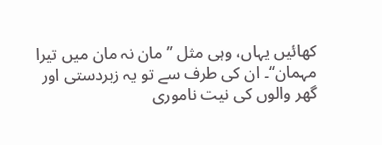کھائیں یہاں، وہی مثل ’’مان نہ مان میں تیرا مہمان‘‘۔ ان کی طرف سے تو یہ زبردستی اور گھر والوں کی نیت ناموری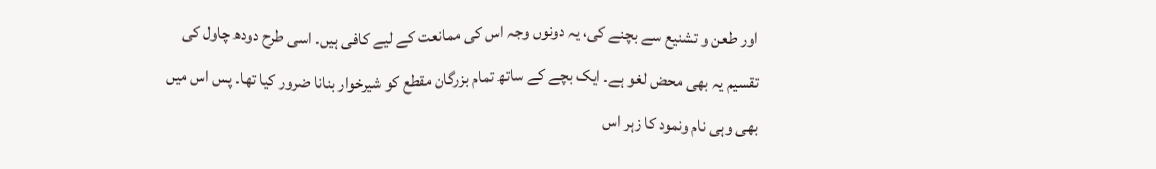اور طعن و تشنیع سے بچنے کی، یہ دونوں وجہ اس کی ممانعت کے لیے کافی ہیں۔ اسی طرح دودھ چاول کی تقسیم یہ بھی محض لغو ہے۔ ایک بچے کے ساتھ تمام بزرگان مقطع کو شیرخوار بنانا ضرور کیا تھا۔ پس اس میں بھی وہی نام ونمود کا زہر اس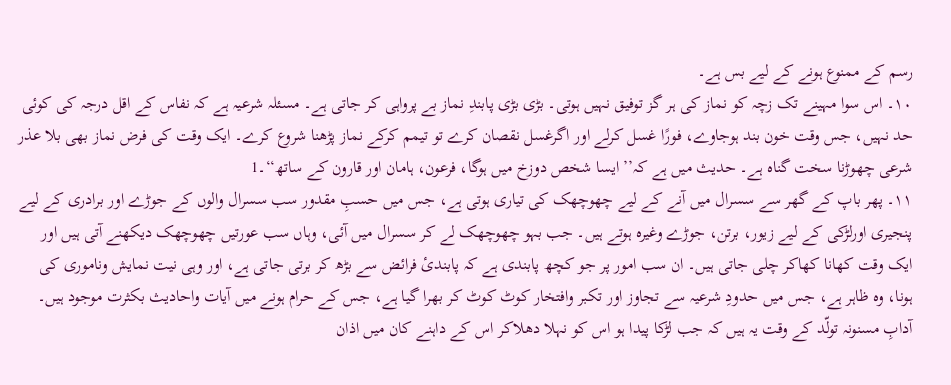رسم کے ممنوع ہونے کے لیے بس ہے۔
۱۰۔ اس سوا مہینے تک زچہ کو نماز کی ہر گز توفیق نہیں ہوتی۔ بڑی بڑی پابندِ نماز بے پرواہی کر جاتی ہے۔ مسئلہ شرعیہ ہے کہ نفاس کے اقل درجہ کی کوئی حد نہیں، جس وقت خون بند ہوجاوے، فورًا غسل کرلے اور اگرغسل نقصان کرے تو تیمم کرکے نماز پڑھنا شروع کرے۔ ایک وقت کی فرض نماز بھی بلا عذر شرعی چھوڑنا سخت گناہ ہے۔ حدیث میں ہے کہ’’ ایسا شخص دوزخ میں ہوگا، فرعون، ہامان اور قارون کے ساتھ‘‘۔1
۱۱۔ پھر باپ کے گھر سے سسرال میں آنے کے لیے چھوچھک کی تیاری ہوتی ہے، جس میں حسبِ مقدور سب سسرال والوں کے جوڑے اور برادری کے لیے پنجیری اورلڑکی کے لیے زیور، برتن، جوڑے وغیرہ ہوتے ہیں۔ جب بہو چھوچھک لے کر سسرال میں آئی، وہاں سب عورتیں چھوچھک دیکھنے آتی ہیں اور ایک وقت کھانا کھاکر چلی جاتی ہیں۔ ان سب امور پر جو کچھ پابندی ہے کہ پابندیٔ فرائض سے بڑھ کر برتی جاتی ہے، اور وہی نیت نمایش وناموری کی ہونا، وہ ظاہر ہے، جس میں حدودِ شرعیہ سے تجاوز اور تکبر وافتخار کوٹ کوٹ کر بھرا گیا ہے، جس کے حرام ہونے میں آیات واحادیث بکثرت موجود ہیں۔
آدابِ مسنونہ تولّد کے وقت یہ ہیں کہ جب لڑکا پیدا ہو اس کو نہلا دھلاکر اس کے داہنے کان میں اذان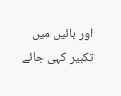اور بائیں میں تکبیر کہی جائے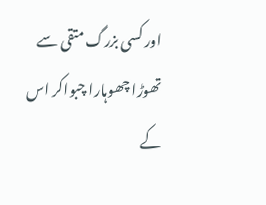اور کسی بزرگ متقی سے تھوڑا چھوہارا چبواکر اس کے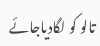تالو کو لگادیاجائے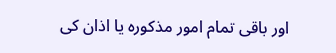اور باقی تمام امور مذکورہ یا اذان کی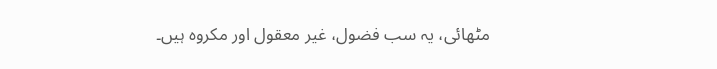مٹھائی، یہ سب فضول، غیر معقول اور مکروہ ہیں۔